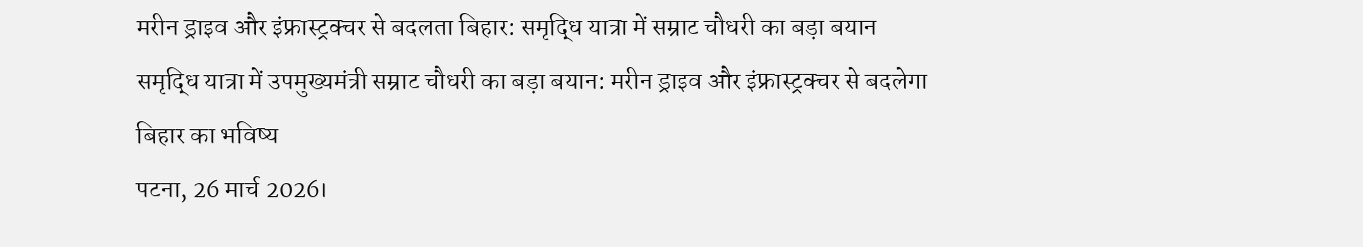मरीन ड्राइव और इंफ्रास्ट्रक्चर से बदलता बिहार: समृद्धि यात्रा में सम्राट चौधरी का बड़ा बयान
समृद्धि यात्रा में उपमुख्यमंत्री सम्राट चौधरी का बड़ा बयान: मरीन ड्राइव और इंफ्रास्ट्रक्चर से बदलेगा बिहार का भविष्य
पटना, 26 मार्च 2026।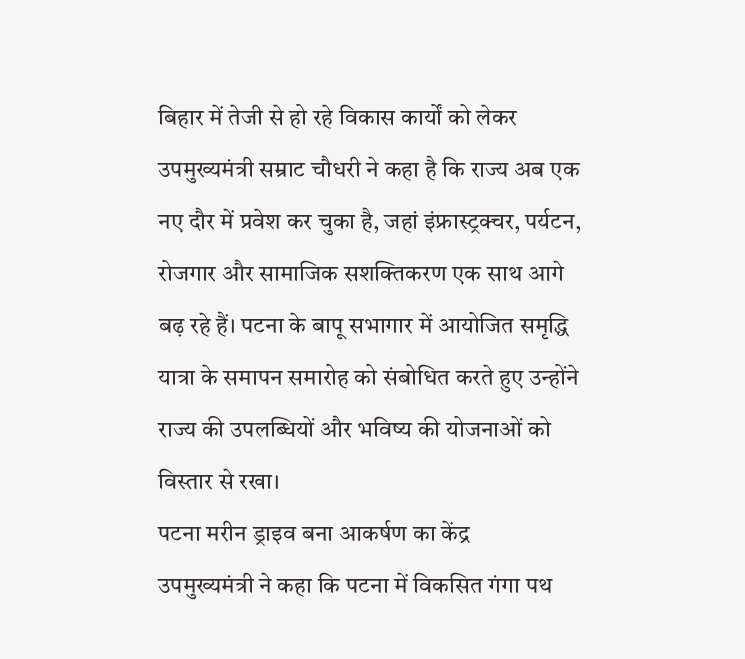बिहार में तेजी से हो रहे विकास कार्यों को लेकर उपमुख्यमंत्री सम्राट चौधरी ने कहा है कि राज्य अब एक नए दौर में प्रवेश कर चुका है, जहां इंफ्रास्ट्रक्चर, पर्यटन, रोजगार और सामाजिक सशक्तिकरण एक साथ आगे बढ़ रहे हैं। पटना के बापू सभागार में आयोजित समृद्धि यात्रा के समापन समारोह को संबोधित करते हुए उन्होंने राज्य की उपलब्धियों और भविष्य की योजनाओं को विस्तार से रखा।
पटना मरीन ड्राइव बना आकर्षण का केंद्र
उपमुख्यमंत्री ने कहा कि पटना में विकसित गंगा पथ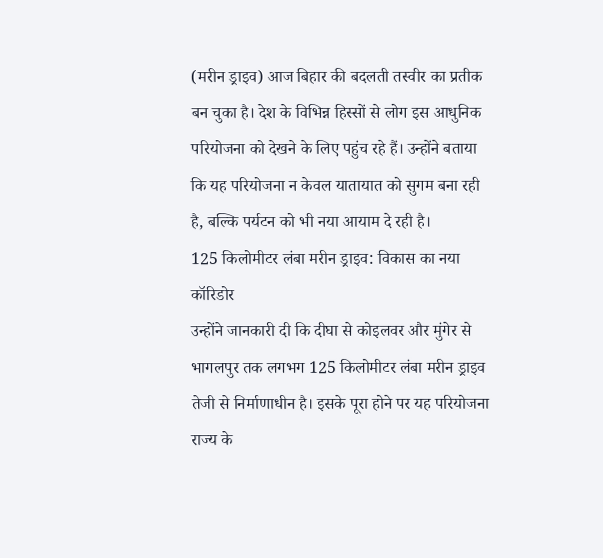(मरीन ड्राइव) आज बिहार की बदलती तस्वीर का प्रतीक बन चुका है। देश के विभिन्न हिस्सों से लोग इस आधुनिक परियोजना को देखने के लिए पहुंच रहे हैं। उन्होंने बताया कि यह परियोजना न केवल यातायात को सुगम बना रही है, बल्कि पर्यटन को भी नया आयाम दे रही है।
125 किलोमीटर लंबा मरीन ड्राइव: विकास का नया कॉरिडोर
उन्होंने जानकारी दी कि दीघा से कोइलवर और मुंगेर से भागलपुर तक लगभग 125 किलोमीटर लंबा मरीन ड्राइव तेजी से निर्माणाधीन है। इसके पूरा होने पर यह परियोजना राज्य के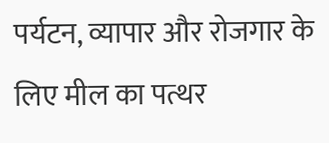पर्यटन, व्यापार और रोजगार के लिए मील का पत्थर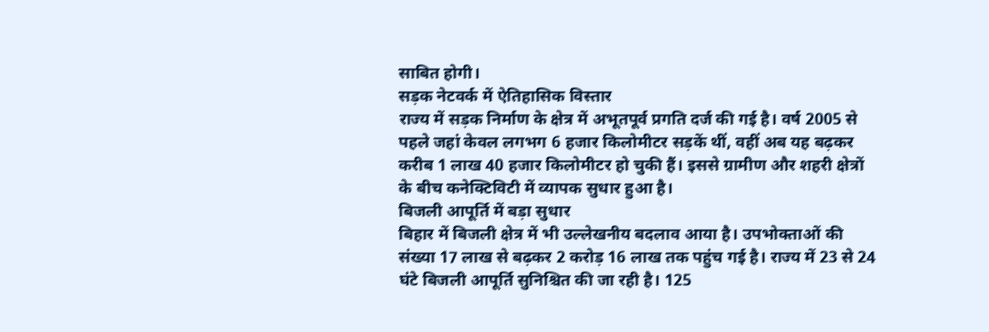साबित होगी।
सड़क नेटवर्क में ऐतिहासिक विस्तार
राज्य में सड़क निर्माण के क्षेत्र में अभूतपूर्व प्रगति दर्ज की गई है। वर्ष 2005 से पहले जहां केवल लगभग 6 हजार किलोमीटर सड़कें थीं, वहीं अब यह बढ़कर करीब 1 लाख 40 हजार किलोमीटर हो चुकी हैं। इससे ग्रामीण और शहरी क्षेत्रों के बीच कनेक्टिविटी में व्यापक सुधार हुआ है।
बिजली आपूर्ति में बड़ा सुधार
बिहार में बिजली क्षेत्र में भी उल्लेखनीय बदलाव आया है। उपभोक्ताओं की संख्या 17 लाख से बढ़कर 2 करोड़ 16 लाख तक पहुंच गई है। राज्य में 23 से 24 घंटे बिजली आपूर्ति सुनिश्चित की जा रही है। 125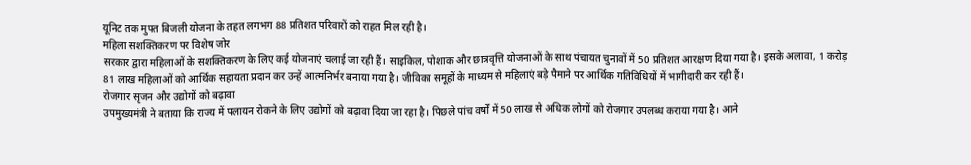यूनिट तक मुफ्त बिजली योजना के तहत लगभग 88 प्रतिशत परिवारों को राहत मिल रही है।
महिला सशक्तिकरण पर विशेष जोर
सरकार द्वारा महिलाओं के सशक्तिकरण के लिए कई योजनाएं चलाई जा रही हैं। साइकिल, पोशाक और छात्रवृत्ति योजनाओं के साथ पंचायत चुनावों में 50 प्रतिशत आरक्षण दिया गया है। इसके अलावा, 1 करोड़ 81 लाख महिलाओं को आर्थिक सहायता प्रदान कर उन्हें आत्मनिर्भर बनाया गया है। जीविका समूहों के माध्यम से महिलाएं बड़े पैमाने पर आर्थिक गतिविधियों में भागीदारी कर रही हैं।
रोजगार सृजन और उद्योगों को बढ़ावा
उपमुख्यमंत्री ने बताया कि राज्य में पलायन रोकने के लिए उद्योगों को बढ़ावा दिया जा रहा है। पिछले पांच वर्षों में 50 लाख से अधिक लोगों को रोजगार उपलब्ध कराया गया है। आने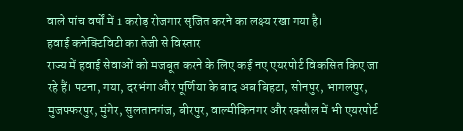वाले पांच वर्षों में 1 करोड़ रोजगार सृजित करने का लक्ष्य रखा गया है।
हवाई कनेक्टिविटी का तेजी से विस्तार
राज्य में हवाई सेवाओं को मजबूत करने के लिए कई नए एयरपोर्ट विकसित किए जा रहे हैं। पटना, गया, दरभंगा और पूर्णिया के बाद अब बिहटा, सोनपुर, भागलपुर, मुजफ्फरपुर, मुंगेर, सुलतानगंज, बीरपुर, वाल्मीकिनगर और रक्सौल में भी एयरपोर्ट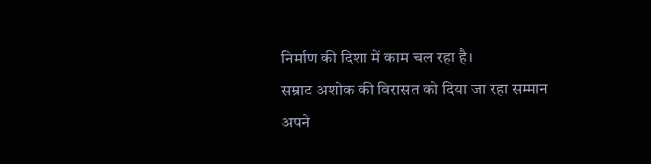निर्माण की दिशा में काम चल रहा है।
सम्राट अशोक की विरासत को दिया जा रहा सम्मान
अपने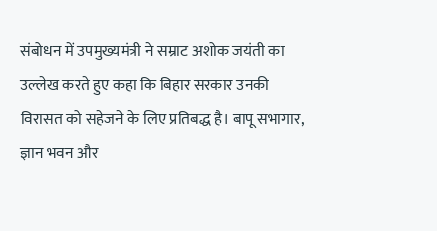संबोधन में उपमुख्यमंत्री ने सम्राट अशोक जयंती का उल्लेख करते हुए कहा कि बिहार सरकार उनकी विरासत को सहेजने के लिए प्रतिबद्ध है। बापू सभागार, ज्ञान भवन और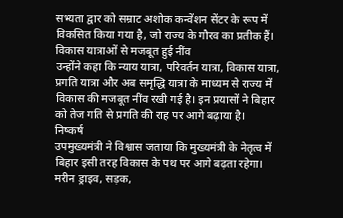सभ्यता द्वार को सम्राट अशोक कन्वेंशन सेंटर के रूप में विकसित किया गया है, जो राज्य के गौरव का प्रतीक हैं।
विकास यात्राओं से मजबूत हुई नींव
उन्होंने कहा कि न्याय यात्रा, परिवर्तन यात्रा, विकास यात्रा, प्रगति यात्रा और अब समृद्धि यात्रा के माध्यम से राज्य में विकास की मजबूत नींव रखी गई है। इन प्रयासों ने बिहार को तेज गति से प्रगति की राह पर आगे बढ़ाया है।
निष्कर्ष
उपमुख्यमंत्री ने विश्वास जताया कि मुख्यमंत्री के नेतृत्व में बिहार इसी तरह विकास के पथ पर आगे बढ़ता रहेगा। मरीन ड्राइव, सड़क,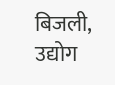बिजली, उद्योग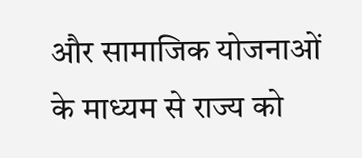और सामाजिक योजनाओं के माध्यम से राज्य को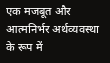एक मजबूत और आत्मनिर्भर अर्थव्यवस्था के रूप में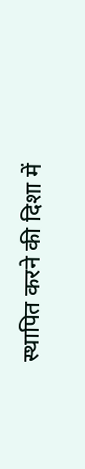स्थापित करने की दिशा में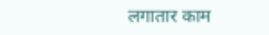लगातार काम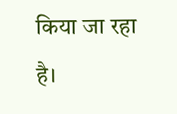किया जा रहा है।